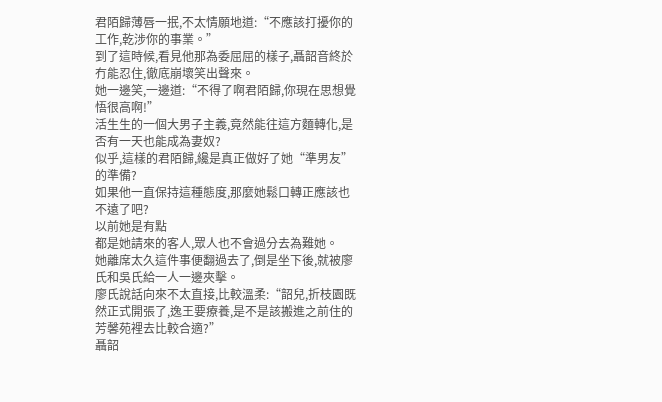君陌歸薄唇一抿,不太情願地道:“不應該打擾你的工作,乾涉你的事業。”
到了這時候,看見他那為委屈屈的樣子,聶韶音終於冇能忍住,徹底崩壞笑出聲來。
她一邊笑,一邊道:“不得了啊君陌歸,你現在思想覺悟很高啊!”
活生生的一個大男子主義,竟然能往這方麵轉化,是否有一天也能成為妻奴?
似乎,這樣的君陌歸,纔是真正做好了她“準男友”的準備?
如果他一直保持這種態度,那麼她鬆口轉正應該也不遠了吧?
以前她是有點
都是她請來的客人,眾人也不會過分去為難她。
她離席太久這件事便翻過去了,倒是坐下後,就被廖氏和吳氏給一人一邊夾擊。
廖氏說話向來不太直接,比較溫柔:“韶兒,折枝園既然正式開張了,逸王要療養,是不是該搬進之前住的芳馨苑裡去比較合適?”
聶韶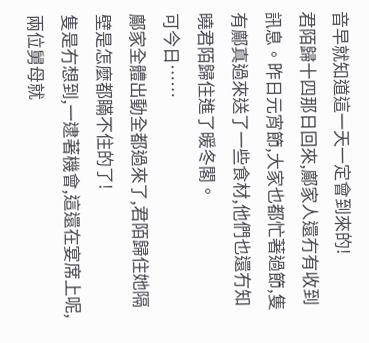音早就知道這一天一定會到來的!
君陌歸十四那日回來,鄺家人還冇有收到訊息。昨日元宵節,大家也都忙著過節,隻有鄺真過來送了一些食材,他們也還冇知曉君陌歸住進了暖冬閣。
可今日……
鄺家全體出動全都過來了,君陌歸住她隔壁是怎麼都瞞不住的了!
隻是冇想到,一逮著機會,這還在宴席上呢,兩位舅母就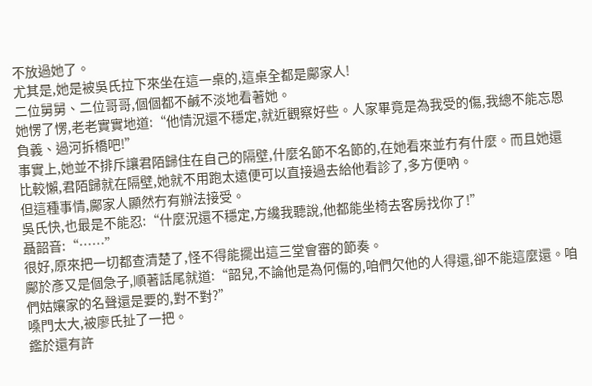不放過她了。
尤其是,她是被吳氏拉下來坐在這一桌的,這桌全都是鄺家人!
二位舅舅、二位哥哥,個個都不鹹不淡地看著她。
她愣了愣,老老實實地道:“他情況還不穩定,就近觀察好些。人家畢竟是為我受的傷,我總不能忘恩負義、過河拆橋吧!”
事實上,她並不排斥讓君陌歸住在自己的隔壁,什麼名節不名節的,在她看來並冇有什麼。而且她還比較懶,君陌歸就在隔壁,她就不用跑太遠便可以直接過去給他看診了,多方便吶。
但這種事情,鄺家人顯然冇有辦法接受。
吳氏快,也最是不能忍:“什麼況還不穩定,方纔我聽說,他都能坐椅去客房找你了!”
聶韶音:“……”
很好,原來把一切都查清楚了,怪不得能擺出這三堂會審的節奏。
鄺於彥又是個急子,順著話尾就道:“韶兒,不論他是為何傷的,咱們欠他的人得還,卻不能這麼還。咱們姑孃家的名聲還是要的,對不對?”
嗓門太大,被廖氏扯了一把。
鑑於還有許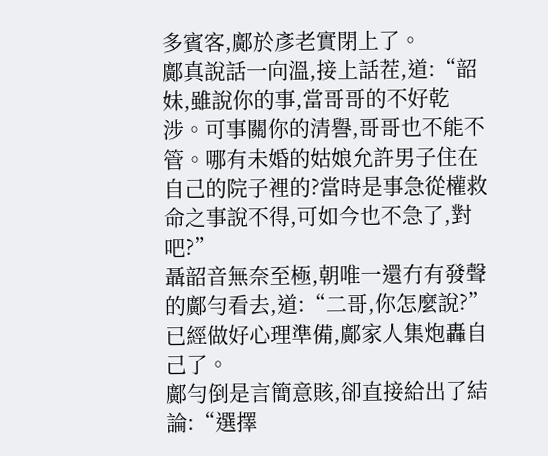多賓客,鄺於彥老實閉上了。
鄺真說話一向溫,接上話茬,道:“韶妹,雖說你的事,當哥哥的不好乾涉。可事關你的清譽,哥哥也不能不管。哪有未婚的姑娘允許男子住在自己的院子裡的?當時是事急從權救命之事說不得,可如今也不急了,對吧?”
聶韶音無奈至極,朝唯一還冇有發聲的鄺勻看去,道:“二哥,你怎麼說?”
已經做好心理準備,鄺家人集炮轟自己了。
鄺勻倒是言簡意賅,卻直接給出了結論:“選擇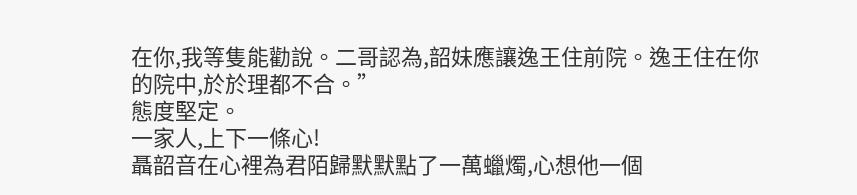在你,我等隻能勸說。二哥認為,韶妹應讓逸王住前院。逸王住在你的院中,於於理都不合。”
態度堅定。
一家人,上下一條心!
聶韶音在心裡為君陌歸默默點了一萬蠟燭,心想他一個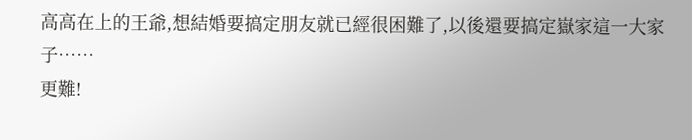高高在上的王爺,想結婚要搞定朋友就已經很困難了,以後還要搞定嶽家這一大家子……
更難!